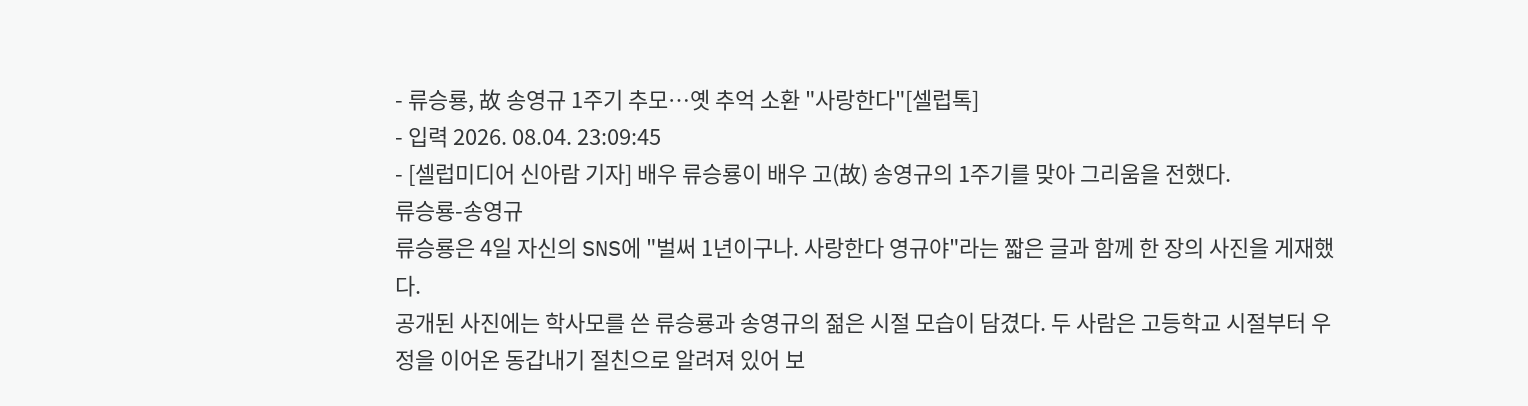- 류승룡, 故 송영규 1주기 추모…옛 추억 소환 "사랑한다"[셀럽톡]
- 입력 2026. 08.04. 23:09:45
- [셀럽미디어 신아람 기자] 배우 류승룡이 배우 고(故) 송영규의 1주기를 맞아 그리움을 전했다.
류승룡-송영규
류승룡은 4일 자신의 SNS에 "벌써 1년이구나. 사랑한다 영규야"라는 짧은 글과 함께 한 장의 사진을 게재했다.
공개된 사진에는 학사모를 쓴 류승룡과 송영규의 젊은 시절 모습이 담겼다. 두 사람은 고등학교 시절부터 우정을 이어온 동갑내기 절친으로 알려져 있어 보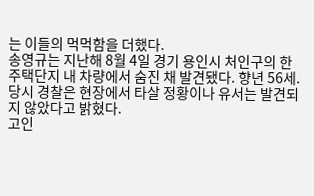는 이들의 먹먹함을 더했다.
송영규는 지난해 8월 4일 경기 용인시 처인구의 한 주택단지 내 차량에서 숨진 채 발견됐다. 향년 56세.
당시 경찰은 현장에서 타살 정황이나 유서는 발견되지 않았다고 밝혔다.
고인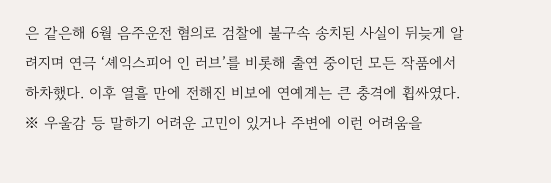은 같은해 6월 음주운전 혐의로 검찰에 불구속 송치된 사실이 뒤늦게 알려지며 연극 ‘셰익스피어 인 러브’를 비롯해 출연 중이던 모든 작품에서 하차했다. 이후 열흘 만에 전해진 비보에 연예계는 큰 충격에 휩싸였다.
※ 우울감 등 말하기 어려운 고민이 있거나 주변에 이런 어려움을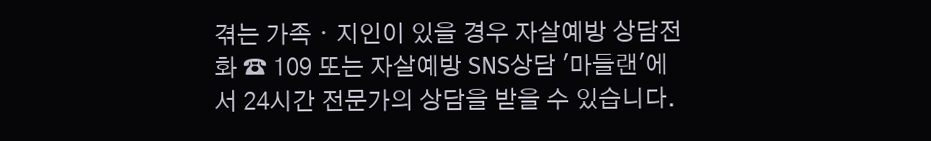겪는 가족ㆍ지인이 있을 경우 자살예방 상담전화 ☎ 109 또는 자살예방 SNS상담 '마들랜'에서 24시간 전문가의 상담을 받을 수 있습니다.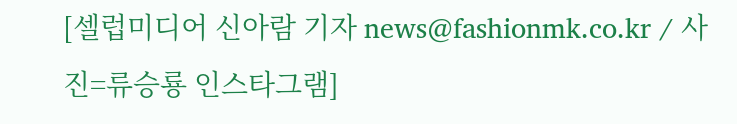[셀럽미디어 신아람 기자 news@fashionmk.co.kr / 사진=류승룡 인스타그램]